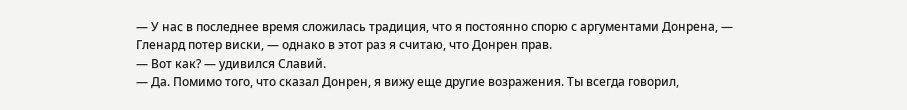— У нас в последнее время сложилась традиция, что я постоянно спорю с аргументами Донрена, — Гленард потер виски, — однако в этот раз я считаю, что Донрен прав.
— Вот как? — удивился Славий.
— Да. Помимо того, что сказал Донрен, я вижу еще другие возражения. Ты всегда говорил,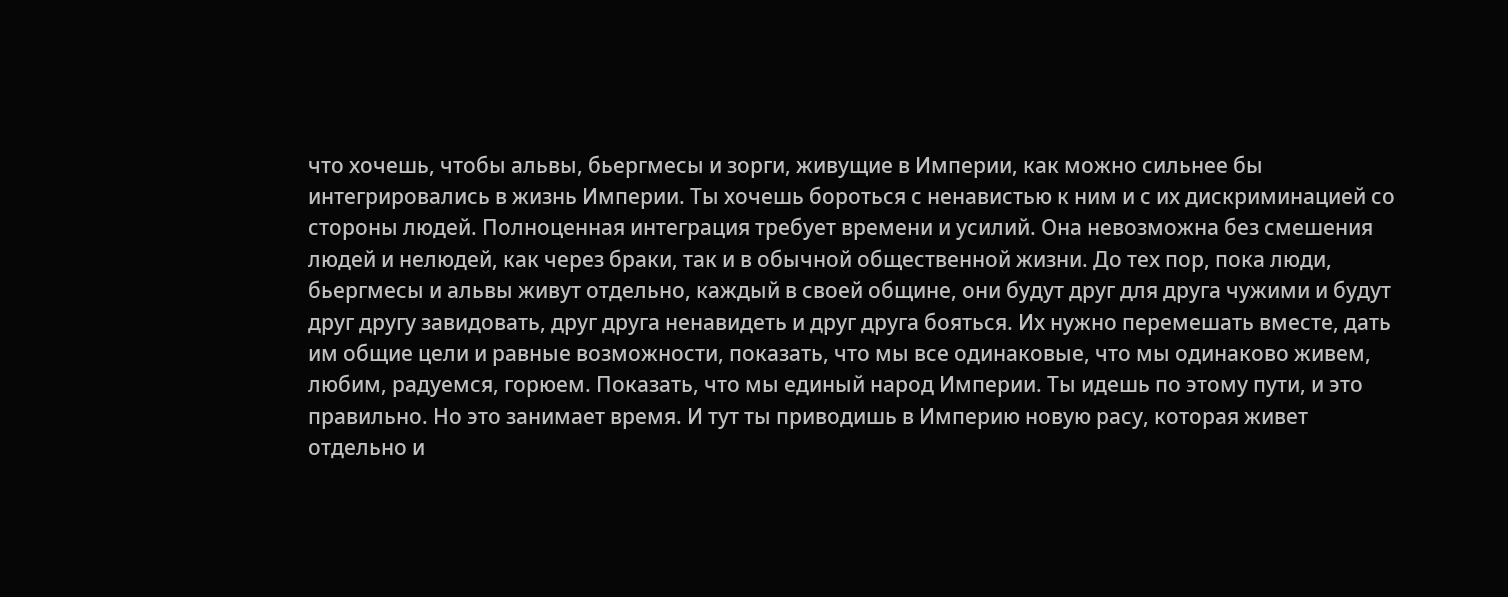что хочешь, чтобы альвы, бьергмесы и зорги, живущие в Империи, как можно сильнее бы интегрировались в жизнь Империи. Ты хочешь бороться с ненавистью к ним и с их дискриминацией со стороны людей. Полноценная интеграция требует времени и усилий. Она невозможна без смешения людей и нелюдей, как через браки, так и в обычной общественной жизни. До тех пор, пока люди, бьергмесы и альвы живут отдельно, каждый в своей общине, они будут друг для друга чужими и будут друг другу завидовать, друг друга ненавидеть и друг друга бояться. Их нужно перемешать вместе, дать им общие цели и равные возможности, показать, что мы все одинаковые, что мы одинаково живем, любим, радуемся, горюем. Показать, что мы единый народ Империи. Ты идешь по этому пути, и это правильно. Но это занимает время. И тут ты приводишь в Империю новую расу, которая живет отдельно и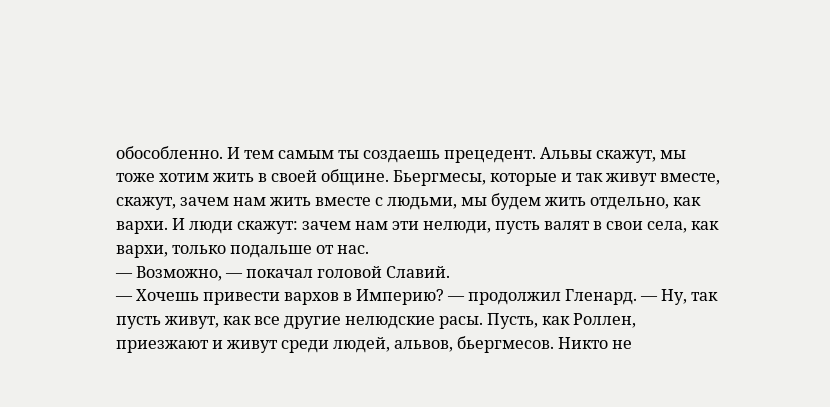обособленно. И тем самым ты создаешь прецедент. Альвы скажут, мы тоже хотим жить в своей общине. Бьергмесы, которые и так живут вместе, скажут, зачем нам жить вместе с людьми, мы будем жить отдельно, как вархи. И люди скажут: зачем нам эти нелюди, пусть валят в свои села, как вархи, только подальше от нас.
— Возможно, — покачал головой Славий.
— Хочешь привести вархов в Империю? — продолжил Гленард. — Ну, так пусть живут, как все другие нелюдские расы. Пусть, как Роллен, приезжают и живут среди людей, альвов, бьергмесов. Никто не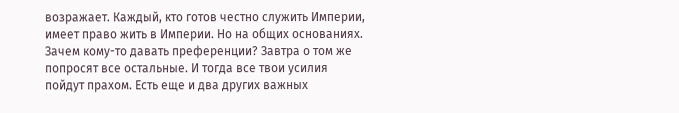возражает. Каждый, кто готов честно служить Империи, имеет право жить в Империи. Но на общих основаниях. Зачем кому-то давать преференции? Завтра о том же попросят все остальные. И тогда все твои усилия пойдут прахом. Есть еще и два других важных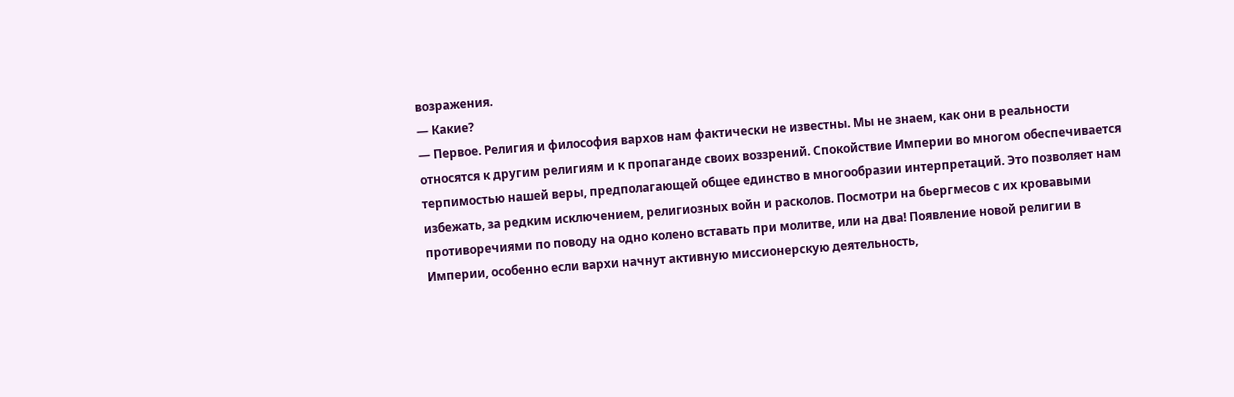возражения.
— Какие?
— Первое. Религия и философия вархов нам фактически не известны. Мы не знаем, как они в реальности относятся к другим религиям и к пропаганде своих воззрений. Спокойствие Империи во многом обеспечивается терпимостью нашей веры, предполагающей общее единство в многообразии интерпретаций. Это позволяет нам избежать, за редким исключением, религиозных войн и расколов. Посмотри на бьергмесов с их кровавыми противоречиями по поводу на одно колено вставать при молитве, или на два! Появление новой религии в Империи, особенно если вархи начнут активную миссионерскую деятельность,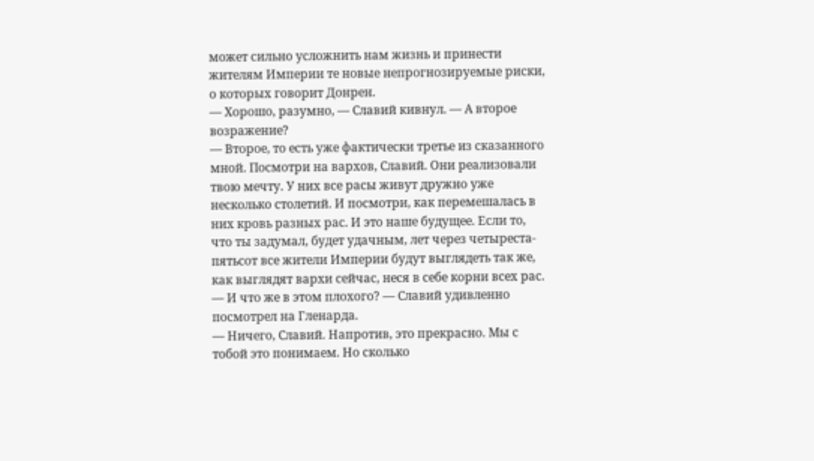может сильно усложнить нам жизнь и принести жителям Империи те новые непрогнозируемые риски, о которых говорит Донрен.
— Хорошо, разумно, — Славий кивнул. — А второе возражение?
— Второе, то есть уже фактически третье из сказанного мной. Посмотри на вархов, Славий. Они реализовали твою мечту. У них все расы живут дружно уже несколько столетий. И посмотри, как перемешалась в них кровь разных рас. И это наше будущее. Если то, что ты задумал, будет удачным, лет через четыреста-пятьсот все жители Империи будут выглядеть так же, как выглядят вархи сейчас, неся в себе корни всех рас.
— И что же в этом плохого? — Славий удивленно посмотрел на Гленарда.
— Ничего, Славий. Напротив, это прекрасно. Мы с тобой это понимаем. Но сколько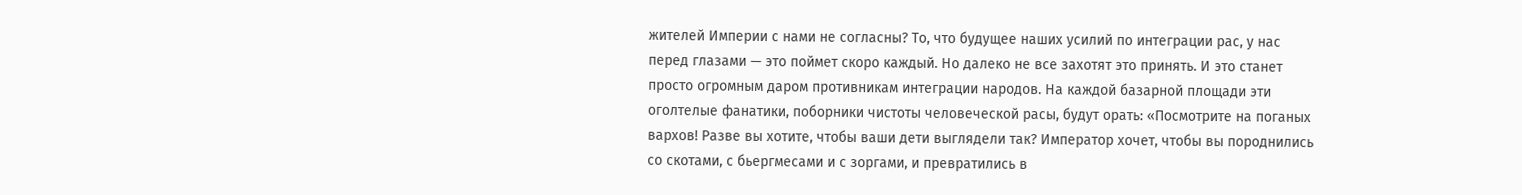жителей Империи с нами не согласны? То, что будущее наших усилий по интеграции рас, у нас перед глазами — это поймет скоро каждый. Но далеко не все захотят это принять. И это станет просто огромным даром противникам интеграции народов. На каждой базарной площади эти оголтелые фанатики, поборники чистоты человеческой расы, будут орать: «Посмотрите на поганых вархов! Разве вы хотите, чтобы ваши дети выглядели так? Император хочет, чтобы вы породнились со скотами, с бьергмесами и с зоргами, и превратились в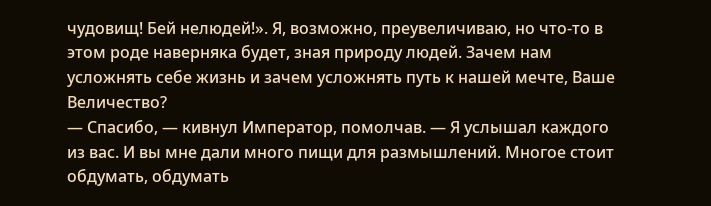чудовищ! Бей нелюдей!». Я, возможно, преувеличиваю, но что-то в этом роде наверняка будет, зная природу людей. Зачем нам усложнять себе жизнь и зачем усложнять путь к нашей мечте, Ваше Величество?
— Спасибо, — кивнул Император, помолчав. — Я услышал каждого из вас. И вы мне дали много пищи для размышлений. Многое стоит обдумать, обдумать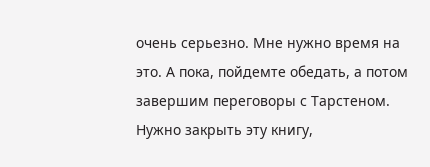очень серьезно. Мне нужно время на это. А пока, пойдемте обедать, а потом завершим переговоры с Тарстеном. Нужно закрыть эту книгу,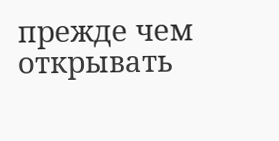прежде чем открывать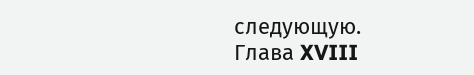следующую.
Глава XVIII